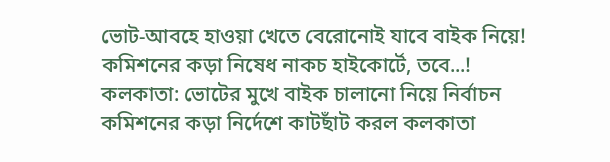ভোট-আবহে হাওয়া খেতে বেরোনোই যাবে বাইক নিয়ে! কমিশনের কড়া নিষেধ নাকচ হাইকোর্টে, তবে...!
কলকাতা: ভোটের মুখে বাইক চালানো নিয়ে নির্বাচন কমিশনের কড়া নির্দেশে কাটছাঁট করল কলকাতা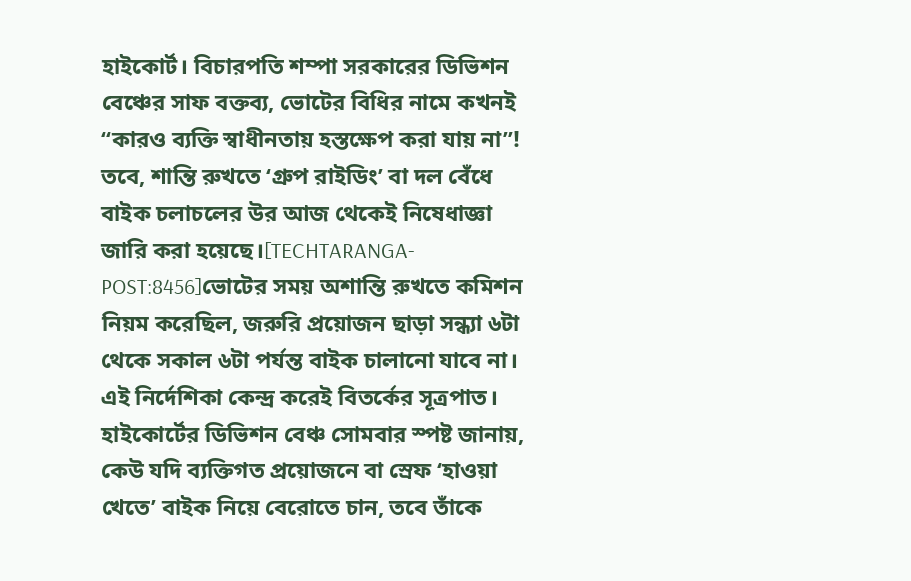হাইকোর্ট। বিচারপতি শম্পা সরকারের ডিভিশন বেঞ্চের সাফ বক্তব্য, ভোটের বিধির নামে কখনই “কারও ব্যক্তি স্বাধীনতায় হস্তক্ষেপ করা যায় না”! তবে, শান্তি রুখতে ‘গ্রুপ রাইডিং’ বা দল বেঁধে বাইক চলাচলের উর আজ থেকেই নিষেধাজ্ঞা জারি করা হয়েছে।[TECHTARANGA-POST:8456]ভোটের সময় অশান্তি রুখতে কমিশন নিয়ম করেছিল, জরুরি প্রয়োজন ছাড়া সন্ধ্যা ৬টা থেকে সকাল ৬টা পর্যন্ত বাইক চালানো যাবে না। এই নির্দেশিকা কেন্দ্র করেই বিতর্কের সূত্রপাত। হাইকোর্টের ডিভিশন বেঞ্চ সোমবার স্পষ্ট জানায়, কেউ যদি ব্যক্তিগত প্রয়োজনে বা স্রেফ ‘হাওয়া খেতে’ বাইক নিয়ে বেরোতে চান, তবে তাঁকে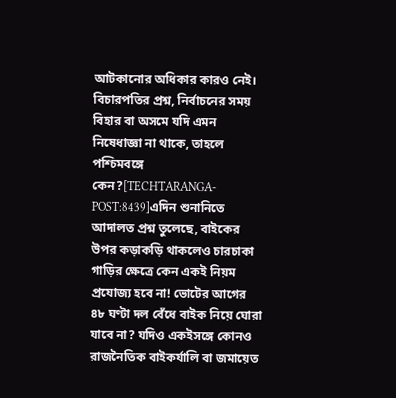আটকানোর অধিকার কারও নেই। বিচারপতির প্রশ্ন, নির্বাচনের সময় বিহার বা অসমে যদি এমন নিষেধাজ্ঞা না থাকে, তাহলে পশ্চিমবঙ্গে কেন?[TECHTARANGA-POST:8439]এদিন শুনানিতে আদালত প্রশ্ন তুলেছে, বাইকের উপর কড়াকড়ি থাকলেও চারচাকা গাড়ির ক্ষেত্রে কেন একই নিয়ম প্রযোজ্য হবে না! ভোটের আগের ৪৮ ঘণ্টা দল বেঁধে বাইক নিয়ে ঘোরা যাবে না? যদিও একইসঙ্গে কোনও রাজনৈতিক বাইকর্যালি বা জমায়েত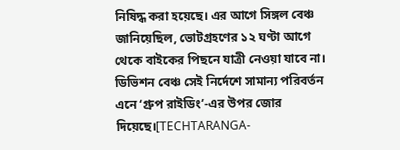নিষিদ্ধ করা হয়েছে। এর আগে সিঙ্গল বেঞ্চ জানিয়েছিল, ভোটগ্রহণের ১২ ঘণ্টা আগে থেকে বাইকের পিছনে যাত্রী নেওয়া যাবে না। ডিভিশন বেঞ্চ সেই নির্দেশে সামান্য পরিবর্তন এনে ‘গ্রুপ রাইডিং’-এর উপর জোর দিয়েছে।[TECHTARANGA-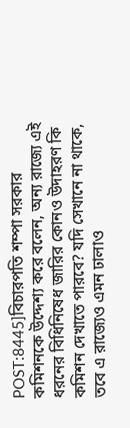POST:8445]বিচারপতি শম্পা সরকার কমিশনকে উদ্দেশ্য করে বলেন, অন্য রাজ্যে এই ধরনের বিধিনিষেধ জারির কোনও উদাহরণ কি কমিশন দেখাতে পারবে? যদি সেখানে না থাকে, তবে এ রাজ্যেও এমন ঢালাও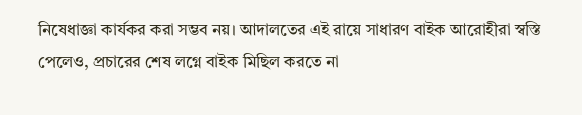নিষেধাজ্ঞা কার্যকর করা সম্ভব নয়। আদালতের এই রায়ে সাধারণ বাইক আরোহীরা স্বস্তি পেলেও, প্রচারের শেষ লগ্নে বাইক মিছিল করতে না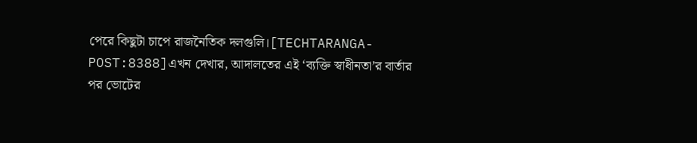পেরে কিছুটা চাপে রাজনৈতিক দলগুলি।[TECHTARANGA-POST:8388]এখন দেখার, আদালতের এই ‘ব্যক্তি স্বাধীনতা’র বার্তার পর ভোটের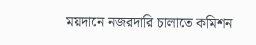ময়দানে নজরদারি চালাতে কমিশন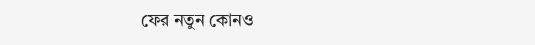ফের নতুন কোনও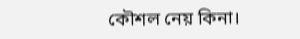কৌশল নেয় কিনা।